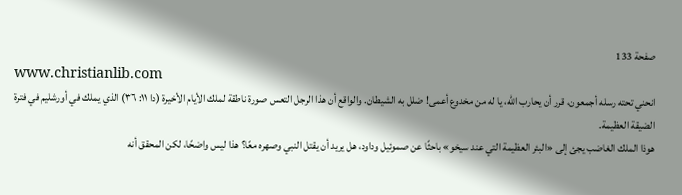صفحة 133
www.christianlib.com
انحني تحته رسله أجمعون، قرر أن يحارب الله، يا له من مخدوع أعمى! ضلل به الشيطان. والواقع أن هذا الرجل التعس صورة ناطقة لملك الأيام الأخيرة (دا ١١: ٣٦) الذي يملك في أورشليم في فترة الضيقة العظيمة.
هوذا الملك الغاضب يجئ إلى «البئر العظيمة التي عند سيخو» باحثًا عن صموئيل وداود، هل يريد أن يقتل النبي وصهره معًا؟ هذا ليس واضحًا، لكن المحقق أنه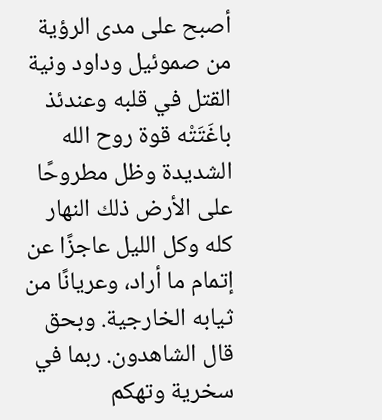أصبح على مدى الرؤية من صموئيل وداود ونية القتل في قلبه وعندئذ باغَتَتْه قوة روح الله الشديدة وظل مطروحًا على الأرض ذلك النهار كله وكل الليل عاجزًا عن إتمام ما أراد، وعريانًا من ثيابه الخارجية. وبحق قال الشاهدون. ربما في سخرية وتهكم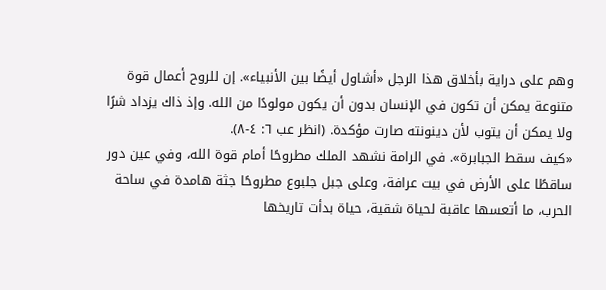وهم على دراية بأخلاق هذا الرجل «أشاول أيضًا بين الأنبياء». إن للروح أعمال قوة متنوعة يمكن أن تكون في الإنسان بدون أن يكون مولودًا من الله. وإذ ذاك يزداد شرًا ولا يمكن أن يتوب لأن دينونته صارت مؤكدة. (انظر عب ٦: ٤-٨).
«كيف سقط الجبابرة». في الرامة نشهد الملك مطروحًا أمام قوة الله، وفي عين دور ساقطًا على الأرض في بيت عرافة، وعلى جبل جلبوع مطروحًا جثة هامدة في ساحة الحرب، ما أتعسها عاقبة لحياة شقية، حياة بدأت تاريخها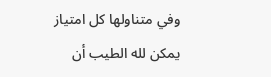وفي متناولها كل امتياز يمكن لله الطيب أن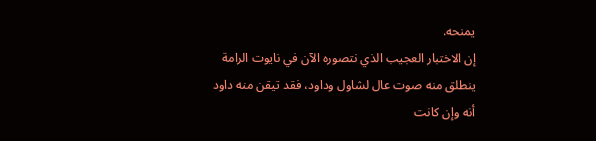يمنحه.
إن الاختبار العجيب الذي نتصوره الآن في نايوت الرامة ينطلق منه صوت عال لشاول وداود، فقد تيقن منه داود أنه وإن كانت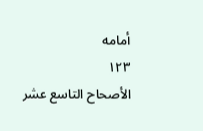أمامه
۱۲۳
الأصحاح التاسع عشر